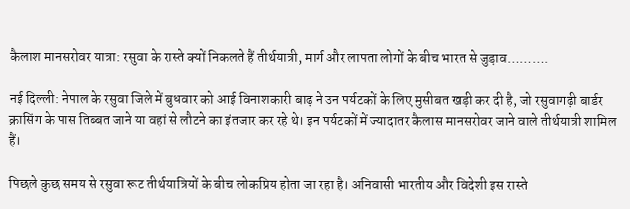कैलाश मानसरोवर यात्रा: रसुवा के रास्ते क्यों निकलते हैं तीर्थयात्री, मार्ग और लापता लोगों के बीच भारत से जुड़ाव……….

नई दिल्ली: नेपाल के रसुवा जिले में बुधवार को आई विनाशकारी बाढ़ ने उन पर्यटकों के लिए मुसीबत खड़ी कर दी है, जो रसुवागढ़ी बार्डर क्रासिंग के पास तिब्बत जाने या वहां से लौटने का इंतजार कर रहे थे। इन पर्यटकों में ज्यादातर कैलास मानसरोवर जाने वाले तीर्थयात्री शामिल हैं।

पिछले कुछ समय से रसुवा रूट तीर्थयात्रियों के बीच लोकप्रिय होता जा रहा है। अनिवासी भारतीय और विदेशी इस रास्ते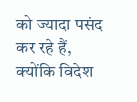को ज्यादा पसंद कर रहे हैं, क्योंकि विदेश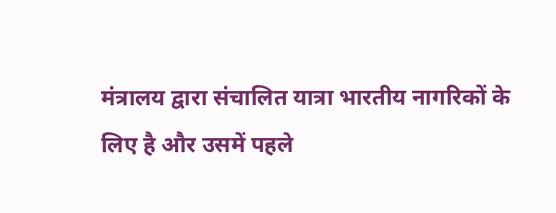मंत्रालय द्वारा संचालित यात्रा भारतीय नागरिकों के लिए है और उसमें पहले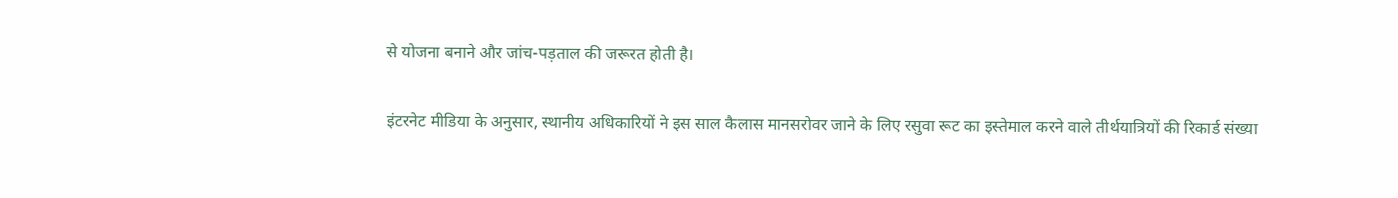से योजना बनाने और जांच-पड़ताल की जरूरत होती है।

इंटरनेट मीडिया के अनुसार, स्थानीय अधिकारियों ने इस साल कैलास मानसरोवर जाने के लिए रसुवा रूट का इस्तेमाल करने वाले तीर्थयात्रियों की रिकार्ड संख्या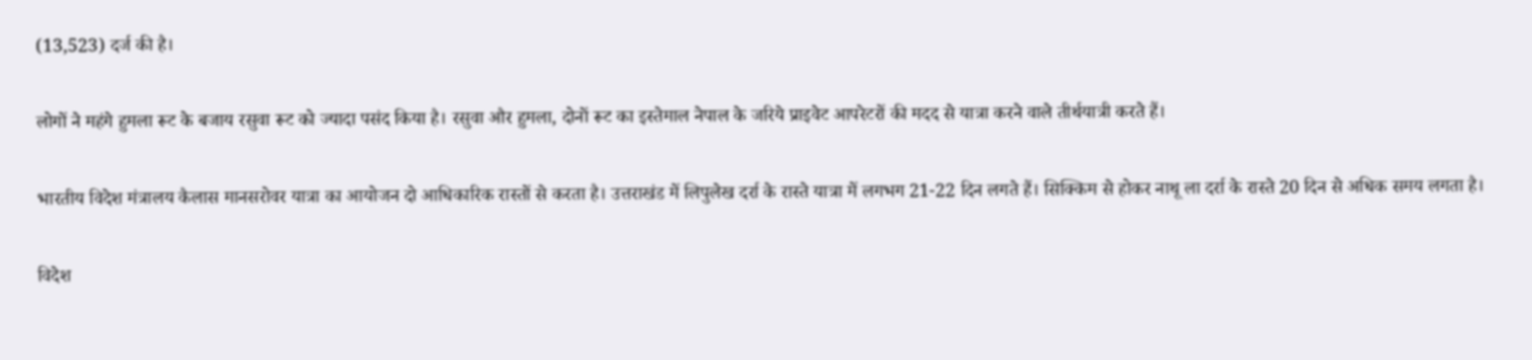(13,523) दर्ज की है।

लोगों ने महंगे हुमला रूट के बजाय रसुवा रूट को ज्यादा पसंद किया है। रसुवा और हुमला, दोनों रूट का इस्तेमाल नेपाल के जरिये प्राइवेट आपरेटरों की मदद से यात्रा करने वाले तीर्थयात्री करते हैं।

भारतीय विदेश मंत्रालय कैलास मानसरोवर यात्रा का आयोजन दो आधिकारिक रास्तों से करता है। उत्तराखंड में लिपुलेख दर्रा के रास्ते यात्रा में लगभग 21-22 दिन लगते हैं। सिक्किम से होकर नाथू ला दर्रा के रास्ते 20 दिन से अधिक समय लगता है।

विदेश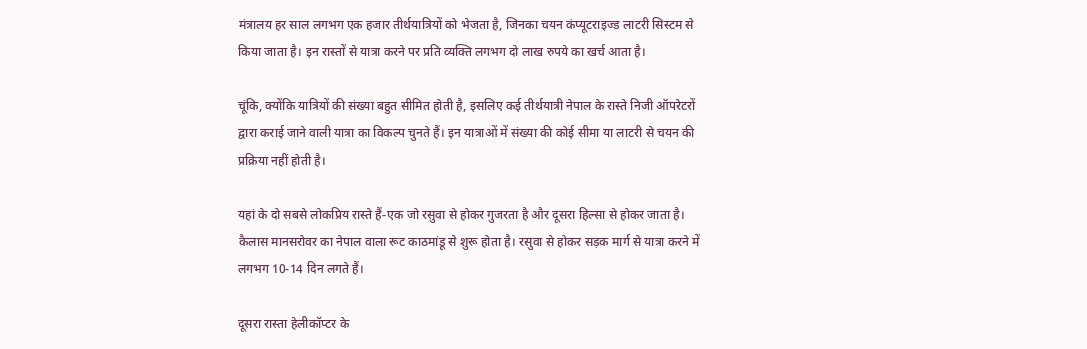मंत्रालय हर साल लगभग एक हजार तीर्थयात्रियों को भेजता है, जिनका चयन कंप्यूटराइज्ड लाटरी सिस्टम से किया जाता है। इन रास्तों से यात्रा करने पर प्रति व्यक्ति लगभग दो लाख रुपये का खर्च आता है।

चूंकि, क्योंकि यात्रियों की संख्या बहुत सीमित होती है, इसलिए कई तीर्थयात्री नेपाल के रास्ते निजी ऑपरेटरों द्वारा कराई जाने वाली यात्रा का विकल्प चुनते हैं। इन यात्राओं में संख्या की कोई सीमा या लाटरी से चयन की प्रक्रिया नहीं होती है।

यहां के दो सबसे लोकप्रिय रास्ते हैं-एक जो रसुवा से होकर गुजरता है और दूसरा हिल्सा से होकर जाता है। कैलास मानसरोवर का नेपाल वाला रूट काठमांडू से शुरू होता है। रसुवा से होकर सड़क मार्ग से यात्रा करने में लगभग 10-14 दिन लगते हैं।

दूसरा रास्ता हेलीकॉप्टर के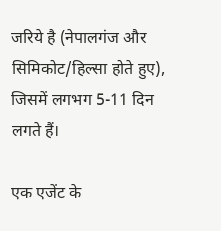जरिये है (नेपालगंज और सिमिकोट/हिल्सा होते हुए), जिसमें लगभग 5-11 दिन लगते हैं।

एक एजेंट के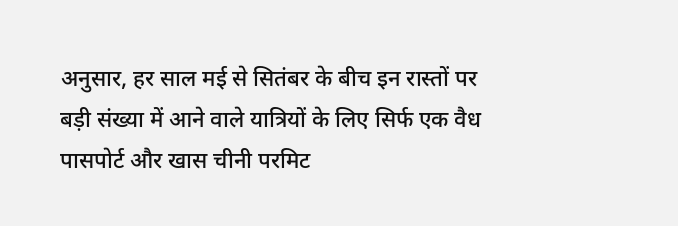अनुसार, हर साल मई से सितंबर के बीच इन रास्तों पर बड़ी संख्या में आने वाले यात्रियों के लिए सिर्फ एक वैध पासपोर्ट और खास चीनी परमिट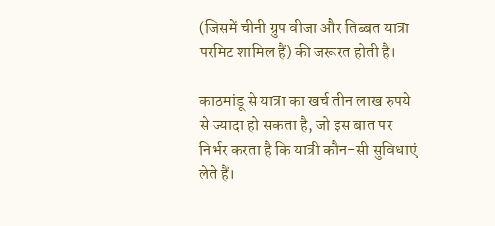(जिसमें चीनी ग्रुप वीजा और तिब्बत यात्रा परमिट शामिल हैं) की जरूरत होती है।

काठमांडू से यात्रा का खर्च तीन लाख रुपये से ज्यादा हो सकता है, जो इस बात पर निर्भर करता है कि यात्री कौन-सी सुविधाएं लेते हैं।